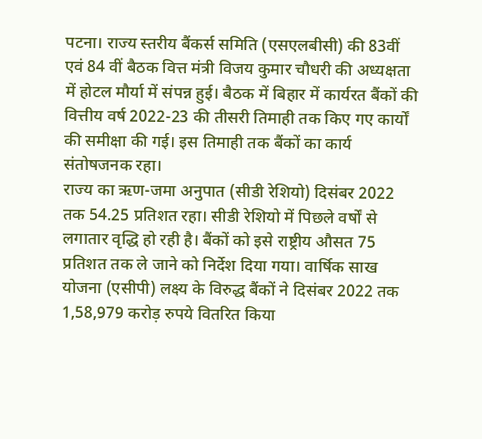पटना। राज्य स्तरीय बैंकर्स समिति (एसएलबीसी) की 83वीं एवं 84 वीं बैठक वित्त मंत्री विजय कुमार चौधरी की अध्यक्षता में होटल मौर्या में संपन्न हुई। बैठक में बिहार में कार्यरत बैंकों की वित्तीय वर्ष 2022-23 की तीसरी तिमाही तक किए गए कार्यों की समीक्षा की गई। इस तिमाही तक बैंकों का कार्य संतोषजनक रहा।
राज्य का ऋण-जमा अनुपात (सीडी रेशियो) दिसंबर 2022 तक 54.25 प्रतिशत रहा। सीडी रेशियो में पिछले वर्षों से लगातार वृद्धि हो रही है। बैंकों को इसे राष्ट्रीय औसत 75 प्रतिशत तक ले जाने को निर्देश दिया गया। वार्षिक साख योजना (एसीपी) लक्ष्य के विरुद्ध बैंकों ने दिसंबर 2022 तक 1,58,979 करोड़ रुपये वितरित किया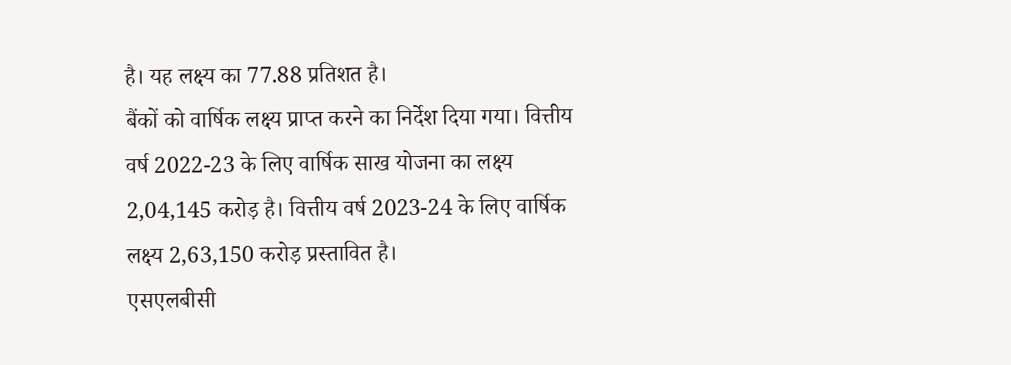है। यह लक्ष्य का 77.88 प्रतिशत है।
बैंकों को वार्षिक लक्ष्य प्राप्त करने का निर्देश दिया गया। वित्तीय वर्ष 2022-23 के लिए वार्षिक साख योजना का लक्ष्य 2,04,145 करोड़ है। वित्तीय वर्ष 2023-24 के लिए वार्षिक लक्ष्य 2,63,150 करोड़ प्रस्तावित है।
एसएलबीसी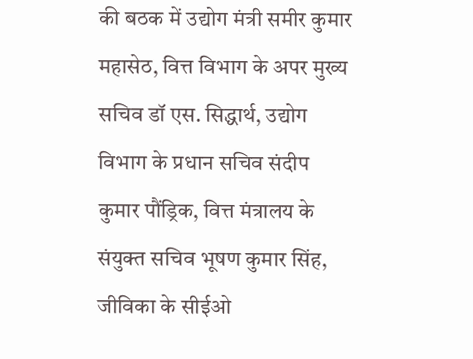की बठक में उद्योग मंत्री समीर कुमार महासेठ, वित्त विभाग के अपर मुख्य सचिव डॉ एस. सिद्धार्थ, उद्योग विभाग के प्रधान सचिव संदीप कुमार पौंड्रिक, वित्त मंत्रालय के संयुक्त सचिव भूषण कुमार सिंह, जीविका के सीईओ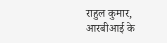राहुल कुमार, आरबीआई के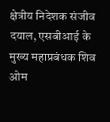क्षेत्रीय निदेशक संजीव दयाल, एसबीआई के मुख्य महाप्रबंधक शिव ओम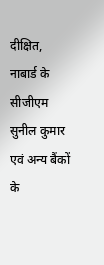दीक्षित, नाबार्ड के सीजीएम सुनील कुमार एवं अन्य बैंकों के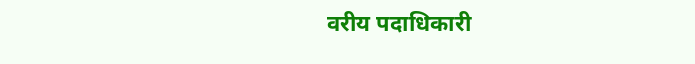वरीय पदाधिकारी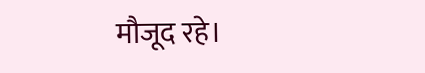मौजूद रहे।